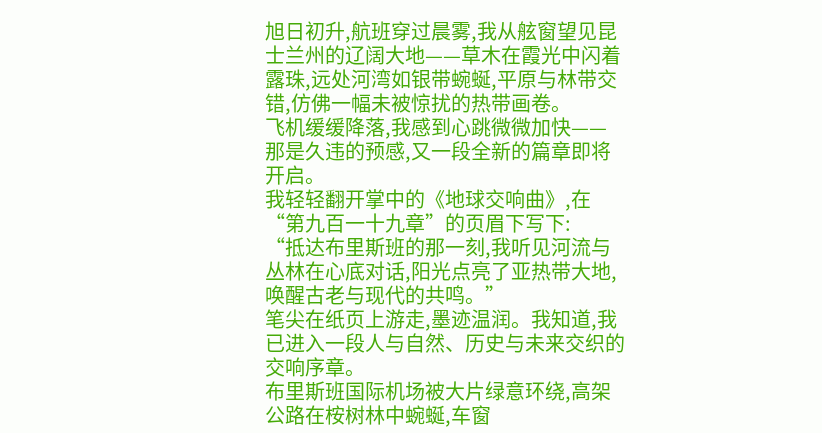旭日初升,航班穿过晨雾,我从舷窗望见昆士兰州的辽阔大地——草木在霞光中闪着露珠,远处河湾如银带蜿蜒,平原与林带交错,仿佛一幅未被惊扰的热带画卷。
飞机缓缓降落,我感到心跳微微加快——那是久违的预感,又一段全新的篇章即将开启。
我轻轻翻开掌中的《地球交响曲》,在“第九百一十九章”的页眉下写下:
“抵达布里斯班的那一刻,我听见河流与丛林在心底对话,阳光点亮了亚热带大地,唤醒古老与现代的共鸣。”
笔尖在纸页上游走,墨迹温润。我知道,我已进入一段人与自然、历史与未来交织的交响序章。
布里斯班国际机场被大片绿意环绕,高架公路在桉树林中蜿蜒,车窗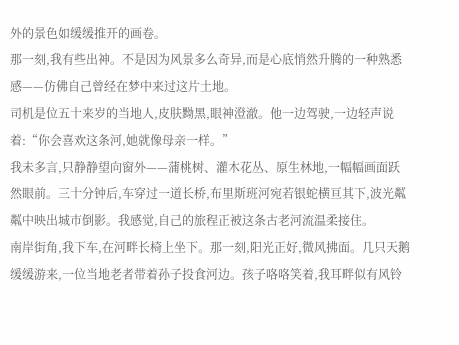外的景色如缓缓推开的画卷。
那一刻,我有些出神。不是因为风景多么奇异,而是心底悄然升腾的一种熟悉感——仿佛自己曾经在梦中来过这片土地。
司机是位五十来岁的当地人,皮肤黝黑,眼神澄澈。他一边驾驶,一边轻声说着:“你会喜欢这条河,她就像母亲一样。”
我未多言,只静静望向窗外——蒲桃树、灌木花丛、原生林地,一幅幅画面跃然眼前。三十分钟后,车穿过一道长桥,布里斯班河宛若银蛇横亘其下,波光粼粼中映出城市倒影。我感觉,自己的旅程正被这条古老河流温柔接住。
南岸街角,我下车,在河畔长椅上坐下。那一刻,阳光正好,微风拂面。几只天鹅缓缓游来,一位当地老者带着孙子投食河边。孩子咯咯笑着,我耳畔似有风铃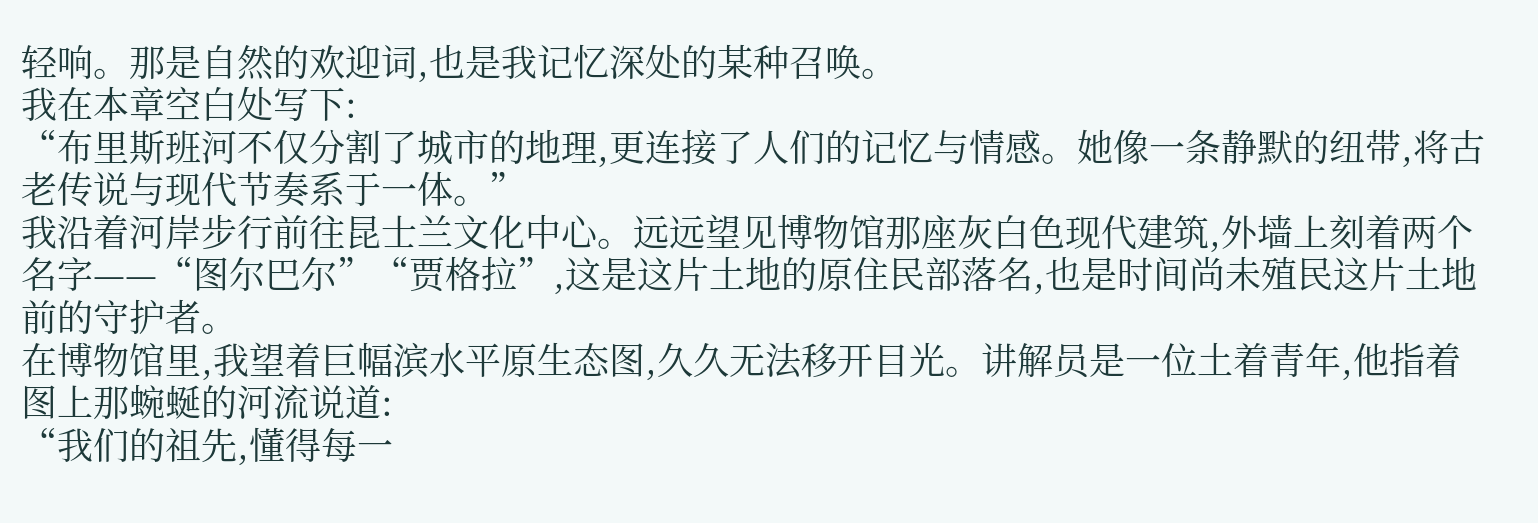轻响。那是自然的欢迎词,也是我记忆深处的某种召唤。
我在本章空白处写下:
“布里斯班河不仅分割了城市的地理,更连接了人们的记忆与情感。她像一条静默的纽带,将古老传说与现代节奏系于一体。”
我沿着河岸步行前往昆士兰文化中心。远远望见博物馆那座灰白色现代建筑,外墙上刻着两个名字——“图尔巴尔”“贾格拉”,这是这片土地的原住民部落名,也是时间尚未殖民这片土地前的守护者。
在博物馆里,我望着巨幅滨水平原生态图,久久无法移开目光。讲解员是一位土着青年,他指着图上那蜿蜒的河流说道:
“我们的祖先,懂得每一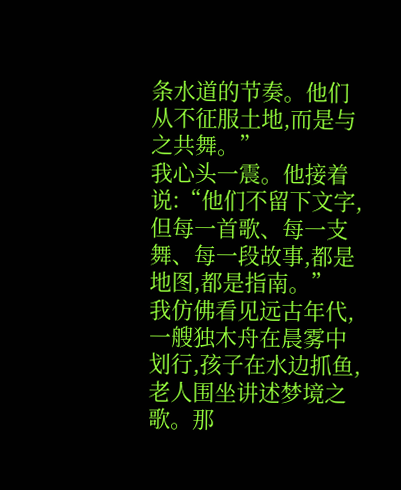条水道的节奏。他们从不征服土地,而是与之共舞。”
我心头一震。他接着说:“他们不留下文字,但每一首歌、每一支舞、每一段故事,都是地图,都是指南。”
我仿佛看见远古年代,一艘独木舟在晨雾中划行,孩子在水边抓鱼,老人围坐讲述梦境之歌。那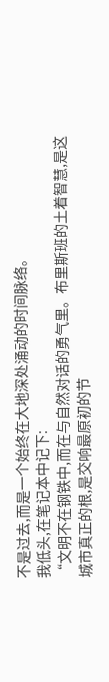不是过去,而是一个始终在大地深处涌动的时间脉络。
我低头,在笔记本中记下:
“文明不在钢铁中,而在与自然对话的勇气里。布里斯班的土着智慧,是这城市真正的根,是交响最原初的节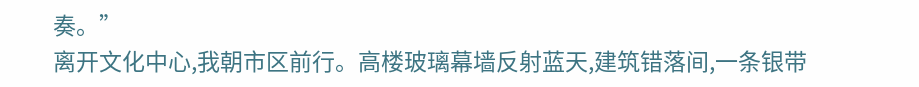奏。”
离开文化中心,我朝市区前行。高楼玻璃幕墙反射蓝天,建筑错落间,一条银带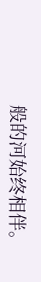般的河始终相伴。